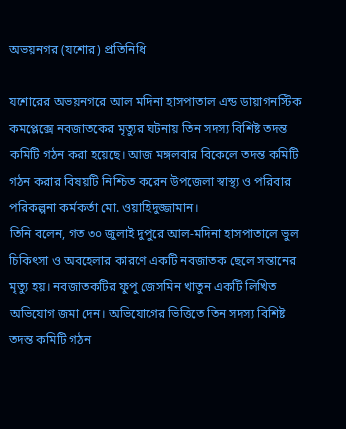অভয়নগর (যশোর) প্রতিনিধি

যশোরের অভয়নগরে আল মদিনা হাসপাতাল এন্ড ডায়াগনস্টিক কমপ্লেক্সে নবজাতকের মৃত্যুর ঘটনায় তিন সদস্য বিশিষ্ট তদন্ত কমিটি গঠন করা হয়েছে। আজ মঙ্গলবার বিকেলে তদন্ত কমিটি গঠন করার বিষয়টি নিশ্চিত করেন উপজেলা স্বাস্থ্য ও পরিবার পরিকল্পনা কর্মকর্তা মো. ওয়াহিদুজ্জামান।
তিনি বলেন, গত ৩০ জুলাই দুপুরে আল-মদিনা হাসপাতালে ভুল চিকিৎসা ও অবহেলার কারণে একটি নবজাতক ছেলে সন্তানের মৃত্যু হয়। নবজাতকটির ফুপু জেসমিন খাতুন একটি লিখিত অভিযোগ জমা দেন। অভিযোগের ভিত্তিতে তিন সদস্য বিশিষ্ট তদন্ত কমিটি গঠন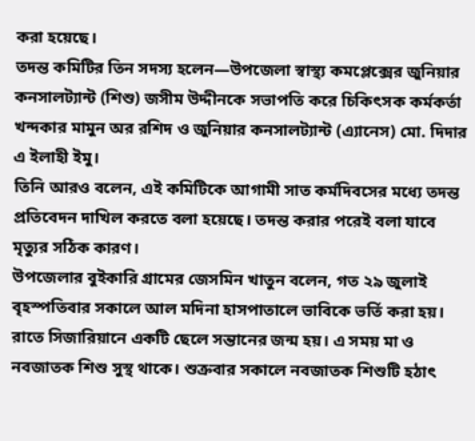করা হয়েছে।
তদন্ত কমিটির তিন সদস্য হলেন—উপজেলা স্বাস্থ্য কমপ্লেক্সের জুনিয়ার কনসালট্যান্ট (শিশু) জসীম উদ্দীনকে সভাপতি করে চিকিৎসক কর্মকর্তা খন্দকার মামুন অর রশিদ ও জুনিয়ার কনসালট্যান্ট (এ্যানেস) মো. দিদার এ ইলাহী ইমু।
তিনি আরও বলেন, এই কমিটিকে আগামী সাত কর্মদিবসের মধ্যে তদন্ত প্রতিবেদন দাখিল করতে বলা হয়েছে। তদন্ত করার পরেই বলা যাবে মৃত্যুর সঠিক কারণ।
উপজেলার বুইকারি গ্রামের জেসমিন খাতুন বলেন, গত ২৯ জুলাই বৃহস্পতিবার সকালে আল মদিনা হাসপাতালে ভাবিকে ভর্তি করা হয়। রাতে সিজারিয়ানে একটি ছেলে সন্তানের জন্ম হয়। এ সময় মা ও নবজাতক শিশু সুস্থ থাকে। শুক্রবার সকালে নবজাতক শিশুটি হঠাৎ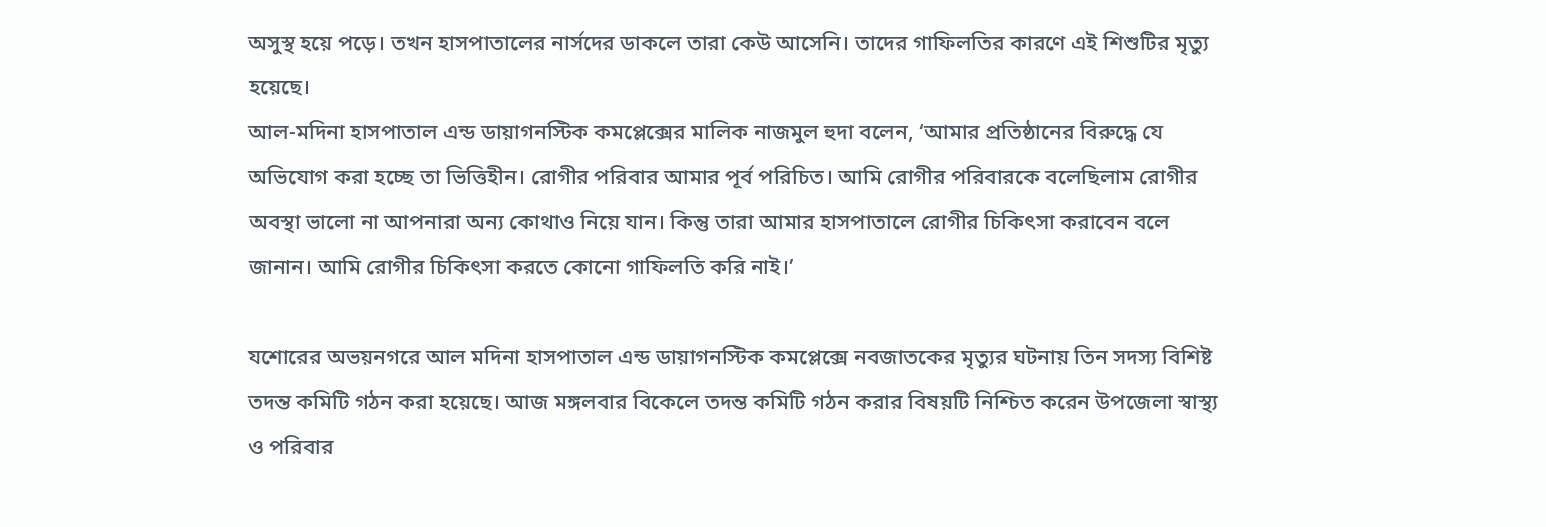অসুস্থ হয়ে পড়ে। তখন হাসপাতালের নার্সদের ডাকলে তারা কেউ আসেনি। তাদের গাফিলতির কারণে এই শিশুটির মৃত্যু হয়েছে।
আল-মদিনা হাসপাতাল এন্ড ডায়াগনস্টিক কমপ্লেক্সের মালিক নাজমুল হুদা বলেন, ‘আমার প্রতিষ্ঠানের বিরুদ্ধে যে অভিযোগ করা হচ্ছে তা ভিত্তিহীন। রোগীর পরিবার আমার পূর্ব পরিচিত। আমি রোগীর পরিবারকে বলেছিলাম রোগীর অবস্থা ভালো না আপনারা অন্য কোথাও নিয়ে যান। কিন্তু তারা আমার হাসপাতালে রোগীর চিকিৎসা করাবেন বলে জানান। আমি রোগীর চিকিৎসা করতে কোনো গাফিলতি করি নাই।’

যশোরের অভয়নগরে আল মদিনা হাসপাতাল এন্ড ডায়াগনস্টিক কমপ্লেক্সে নবজাতকের মৃত্যুর ঘটনায় তিন সদস্য বিশিষ্ট তদন্ত কমিটি গঠন করা হয়েছে। আজ মঙ্গলবার বিকেলে তদন্ত কমিটি গঠন করার বিষয়টি নিশ্চিত করেন উপজেলা স্বাস্থ্য ও পরিবার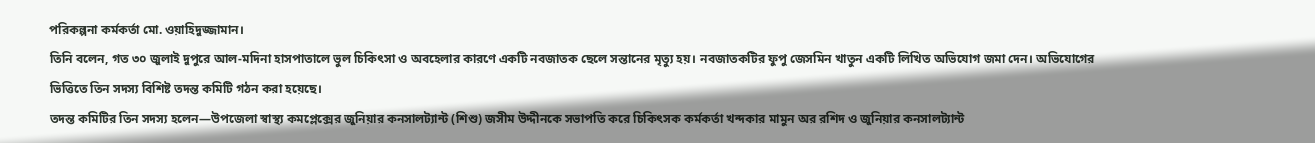পরিকল্পনা কর্মকর্তা মো. ওয়াহিদুজ্জামান।
তিনি বলেন, গত ৩০ জুলাই দুপুরে আল-মদিনা হাসপাতালে ভুল চিকিৎসা ও অবহেলার কারণে একটি নবজাতক ছেলে সন্তানের মৃত্যু হয়। নবজাতকটির ফুপু জেসমিন খাতুন একটি লিখিত অভিযোগ জমা দেন। অভিযোগের ভিত্তিতে তিন সদস্য বিশিষ্ট তদন্ত কমিটি গঠন করা হয়েছে।
তদন্ত কমিটির তিন সদস্য হলেন—উপজেলা স্বাস্থ্য কমপ্লেক্সের জুনিয়ার কনসালট্যান্ট (শিশু) জসীম উদ্দীনকে সভাপতি করে চিকিৎসক কর্মকর্তা খন্দকার মামুন অর রশিদ ও জুনিয়ার কনসালট্যান্ট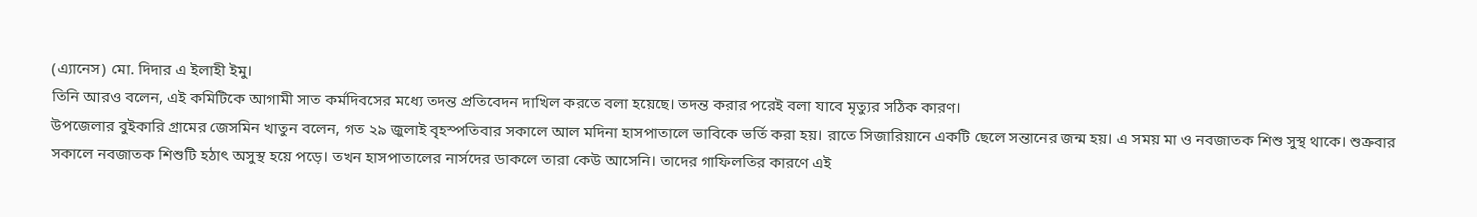(এ্যানেস) মো. দিদার এ ইলাহী ইমু।
তিনি আরও বলেন, এই কমিটিকে আগামী সাত কর্মদিবসের মধ্যে তদন্ত প্রতিবেদন দাখিল করতে বলা হয়েছে। তদন্ত করার পরেই বলা যাবে মৃত্যুর সঠিক কারণ।
উপজেলার বুইকারি গ্রামের জেসমিন খাতুন বলেন, গত ২৯ জুলাই বৃহস্পতিবার সকালে আল মদিনা হাসপাতালে ভাবিকে ভর্তি করা হয়। রাতে সিজারিয়ানে একটি ছেলে সন্তানের জন্ম হয়। এ সময় মা ও নবজাতক শিশু সুস্থ থাকে। শুক্রবার সকালে নবজাতক শিশুটি হঠাৎ অসুস্থ হয়ে পড়ে। তখন হাসপাতালের নার্সদের ডাকলে তারা কেউ আসেনি। তাদের গাফিলতির কারণে এই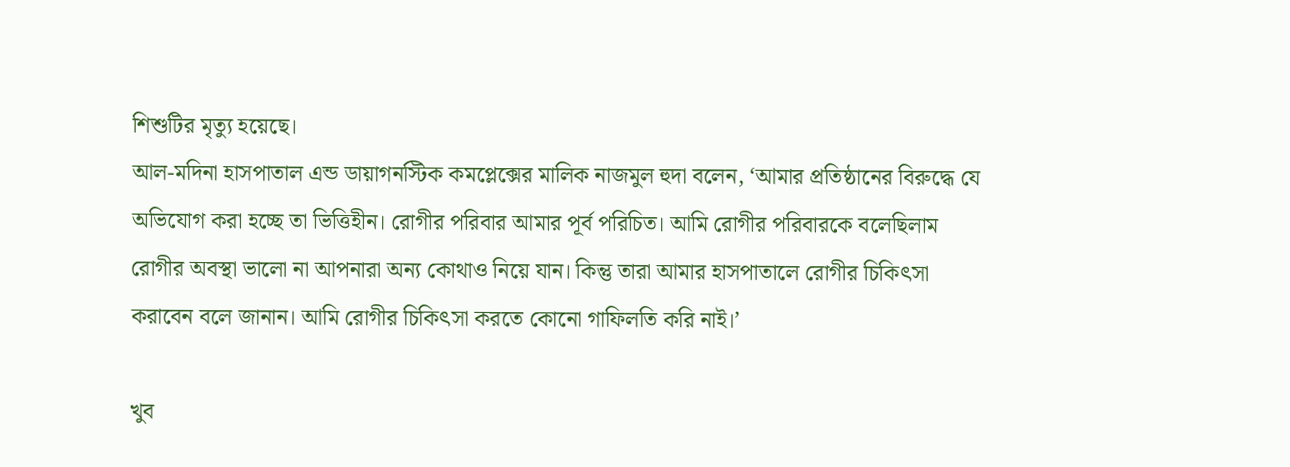শিশুটির মৃত্যু হয়েছে।
আল-মদিনা হাসপাতাল এন্ড ডায়াগনস্টিক কমপ্লেক্সের মালিক নাজমুল হুদা বলেন, ‘আমার প্রতিষ্ঠানের বিরুদ্ধে যে অভিযোগ করা হচ্ছে তা ভিত্তিহীন। রোগীর পরিবার আমার পূর্ব পরিচিত। আমি রোগীর পরিবারকে বলেছিলাম রোগীর অবস্থা ভালো না আপনারা অন্য কোথাও নিয়ে যান। কিন্তু তারা আমার হাসপাতালে রোগীর চিকিৎসা করাবেন বলে জানান। আমি রোগীর চিকিৎসা করতে কোনো গাফিলতি করি নাই।’

খুব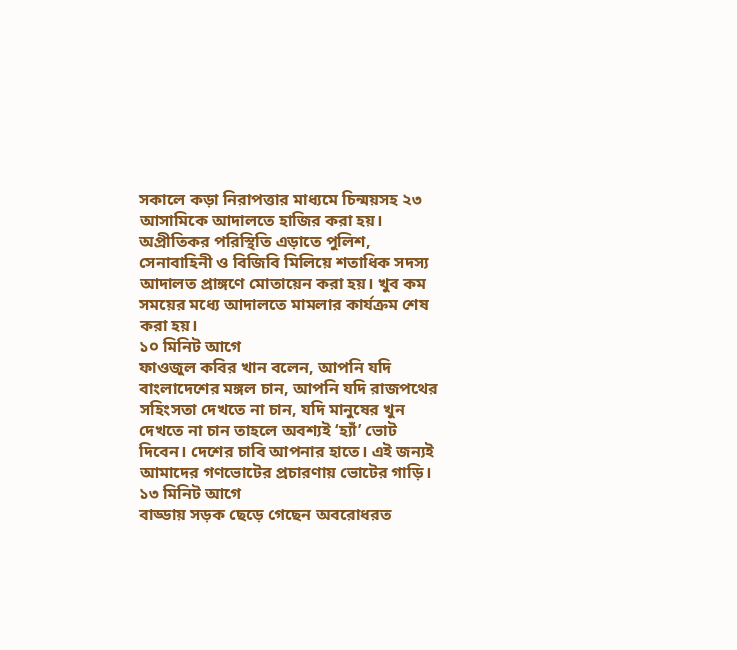সকালে কড়া নিরাপত্তার মাধ্যমে চিন্ময়সহ ২৩ আসামিকে আদালতে হাজির করা হয়। অপ্রীতিকর পরিস্থিতি এড়াতে পুলিশ, সেনাবাহিনী ও বিজিবি মিলিয়ে শতাধিক সদস্য আদালত প্রাঙ্গণে মোতায়েন করা হয়। খুব কম সময়ের মধ্যে আদালতে মামলার কার্যক্রম শেষ করা হয়।
১০ মিনিট আগে
ফাওজুল কবির খান বলেন, আপনি যদি বাংলাদেশের মঙ্গল চান, আপনি যদি রাজপথের সহিংসতা দেখতে না চান, যদি মানুষের খুন দেখতে না চান তাহলে অবশ্যই ‘হ্যাঁ’ ভোট দিবেন। দেশের চাবি আপনার হাতে। এই জন্যই আমাদের গণভোটের প্রচারণায় ভোটের গাড়ি।
১৩ মিনিট আগে
বাড্ডায় সড়ক ছেড়ে গেছেন অবরোধরত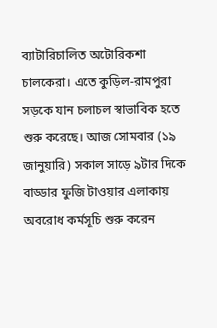ব্যাটারিচালিত অটোরিকশা চালকেরা। এতে কুড়িল-রামপুরা সড়কে যান চলাচল স্বাভাবিক হতে শুরু করেছে। আজ সোমবার (১৯ জানুয়ারি) সকাল সাড়ে ৯টার দিকে বাড্ডার ফুজি টাওয়ার এলাকায় অবরোধ কর্মসূচি শুরু করেন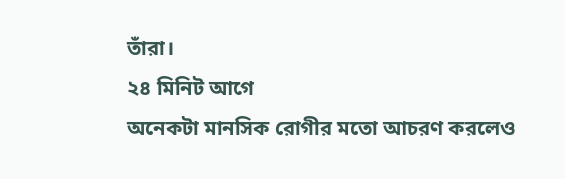তাঁরা।
২৪ মিনিট আগে
অনেকটা মানসিক রোগীর মতো আচরণ করলেও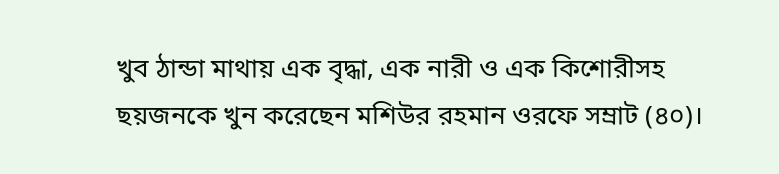খুব ঠান্ডা মাথায় এক বৃদ্ধা, এক নারী ও এক কিশোরীসহ ছয়জনকে খুন করেছেন মশিউর রহমান ওরফে সম্রাট (৪০)।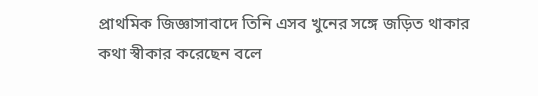প্রাথমিক জিজ্ঞাসাবাদে তিনি এসব খুনের সঙ্গে জড়িত থাকার কথা স্বীকার করেছেন বলে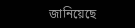জানিয়েছে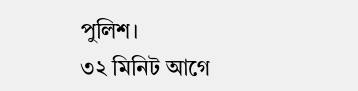পুলিশ।
৩২ মিনিট আগে